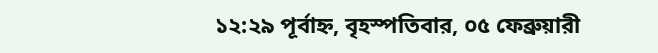১২:২৯ পূর্বাহ্ন, বৃহস্পতিবার, ০৫ ফেব্রুয়ারী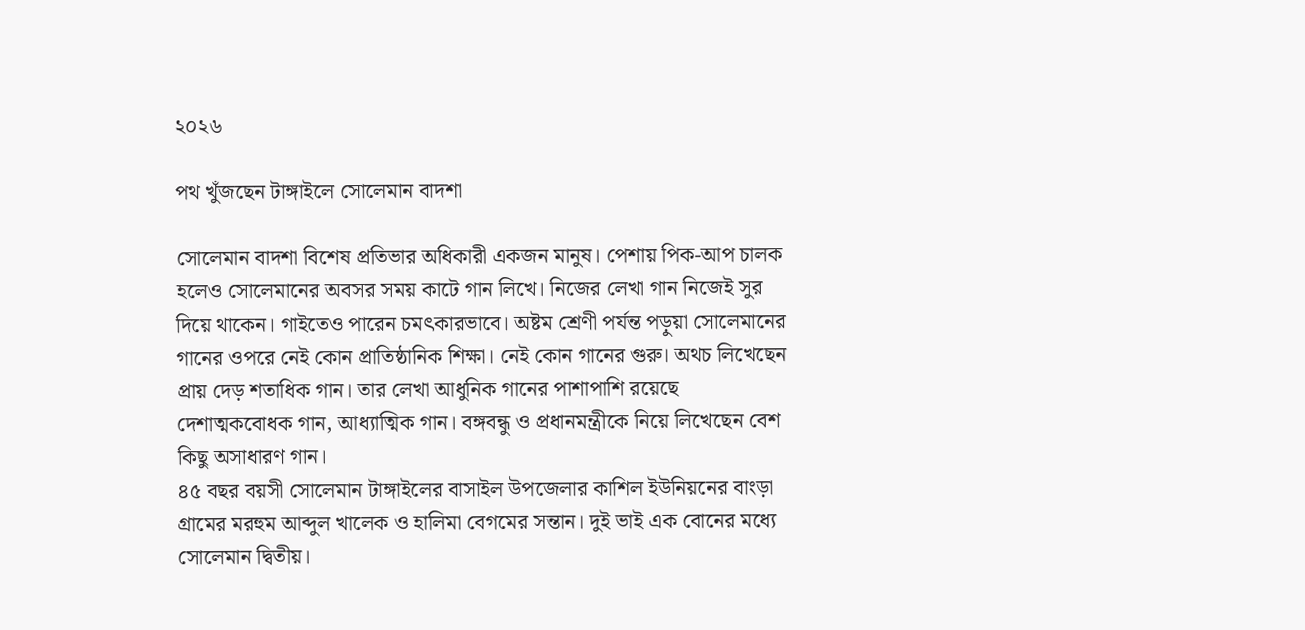২০২৬

পথ খুঁজছেন টাঙ্গাইলে সোলেমান বাদশা

সোলেমান বাদশা বিশেষ প্রতিভার অধিকারী একজন মানুষ। পেশায় পিক-আপ চালক হলেও সোলেমানের অবসর সময় কাটে গান লিখে। নিজের লেখা গান নিজেই সুর দিয়ে থাকেন। গাইতেও পারেন চমৎকারভাবে। অষ্টম শ্রেণী পর্যন্ত পড়ুয়া সোলেমানের গানের ওপরে নেই কোন প্রাতিষ্ঠানিক শিক্ষা। নেই কোন গানের গুরু। অথচ লিখেছেন প্রায় দেড় শতাধিক গান। তার লেখা আধুনিক গানের পাশাপাশি রয়েছে দেশাত্মকবোধক গান, আধ্যাত্মিক গান। বঙ্গবন্ধু ও প্রধানমন্ত্রীকে নিয়ে লিখেছেন বেশ কিছু অসাধারণ গান।
৪৫ বছর বয়সী সোলেমান টাঙ্গাইলের বাসাইল উপজেলার কাশিল ইউনিয়নের বাংড়া গ্রামের মরহুম আব্দুল খালেক ও হালিমা বেগমের সন্তান। দুই ভাই এক বোনের মধ্যে সোলেমান দ্বিতীয়।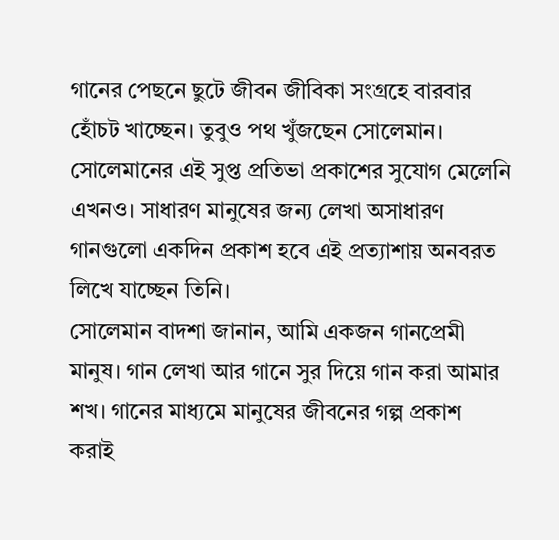গানের পেছনে ছুটে জীবন জীবিকা সংগ্রহে বারবার হোঁচট খাচ্ছেন। তুবুও পথ খুঁজছেন সোলেমান। সোলেমানের এই সুপ্ত প্রতিভা প্রকাশের সুযোগ মেলেনি এখনও। সাধারণ মানুষের জন্য লেখা অসাধারণ গানগুলো একদিন প্রকাশ হবে এই প্রত্যাশায় অনবরত লিখে যাচ্ছেন তিনি।
সোলেমান বাদশা জানান, আমি একজন গানপ্রেমী মানুষ। গান লেখা আর গানে সুর দিয়ে গান করা আমার শখ। গানের মাধ্যমে মানুষের জীবনের গল্প প্রকাশ করাই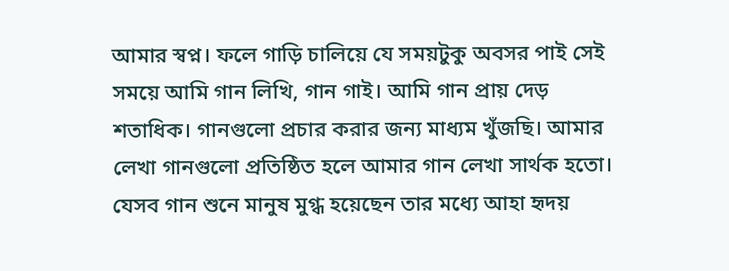আমার স্বপ্ন। ফলে গাড়ি চালিয়ে যে সময়টুকু অবসর পাই সেই সময়ে আমি গান লিখি, গান গাই। আমি গান প্রায় দেড় শতাধিক। গানগুলো প্রচার করার জন্য মাধ্যম খুঁজছি। আমার লেখা গানগুলো প্রতিষ্ঠিত হলে আমার গান লেখা সার্থক হতো।
যেসব গান শুনে মানুষ মুগ্ধ হয়েছেন তার মধ্যে আহা হৃদয়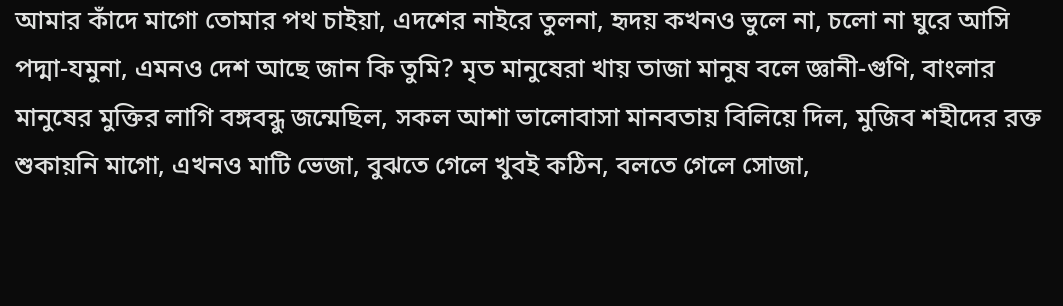আমার কাঁদে মাগো তোমার পথ চাইয়া, এদশের নাইরে তুলনা, হৃদয় কখনও ভুলে না, চলো না ঘুরে আসি পদ্মা-যমুনা, এমনও দেশ আছে জান কি তুমি? মৃত মানুষেরা খায় তাজা মানুষ বলে জ্ঞানী-গুণি, বাংলার মানুষের মুক্তির লাগি বঙ্গবন্ধু জন্মেছিল, সকল আশা ভালোবাসা মানবতায় বিলিয়ে দিল, মুজিব শহীদের রক্ত শুকায়নি মাগো, এখনও মাটি ভেজা, বুঝতে গেলে খুবই কঠিন, বলতে গেলে সোজা,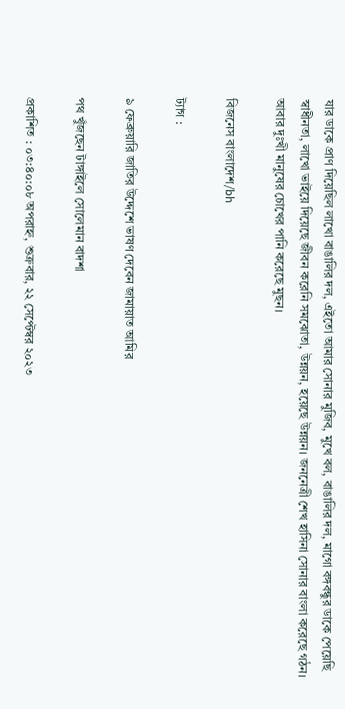যার ডাকে প্রাণ দিয়েছিল লাখো বাঙালির দল, এইতো আমার সোনার মুজিব, মুখে বল, বাঙালির দল, মাগো বঙ্গবন্ধুর ডাকে পেয়েছি স্বাধীনতা, লাখো ভাইয়ে দিয়েছে জীবন করেনি সমঝোতা, উন্নয়ন, হয়েছে উন্নয়ন। জননেত্রী শেখ হাসিনা সোনার বাংলা করেছে গঠন। আবার দুঃখী মানুষের চোখের পানি করেছে মুছন।

বিজনেস বাংলাদেশ/bh

ট্যাগ :

৯ ফেব্রুয়ারি জাতির উদ্দেশে ভাষণ দেবেন জামায়াত আমির

পথ খুঁজছেন টাঙ্গাইলে সোলেমান বাদশা

প্রকাশিত : ০৩:৪০:০৮ অপরাহ্ন, শুক্রবার, ২২ সেপ্টেম্বর ২০২৩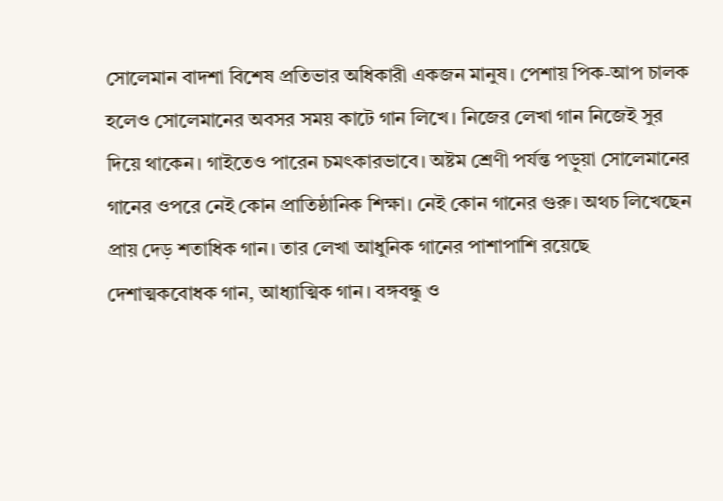সোলেমান বাদশা বিশেষ প্রতিভার অধিকারী একজন মানুষ। পেশায় পিক-আপ চালক হলেও সোলেমানের অবসর সময় কাটে গান লিখে। নিজের লেখা গান নিজেই সুর দিয়ে থাকেন। গাইতেও পারেন চমৎকারভাবে। অষ্টম শ্রেণী পর্যন্ত পড়ুয়া সোলেমানের গানের ওপরে নেই কোন প্রাতিষ্ঠানিক শিক্ষা। নেই কোন গানের গুরু। অথচ লিখেছেন প্রায় দেড় শতাধিক গান। তার লেখা আধুনিক গানের পাশাপাশি রয়েছে দেশাত্মকবোধক গান, আধ্যাত্মিক গান। বঙ্গবন্ধু ও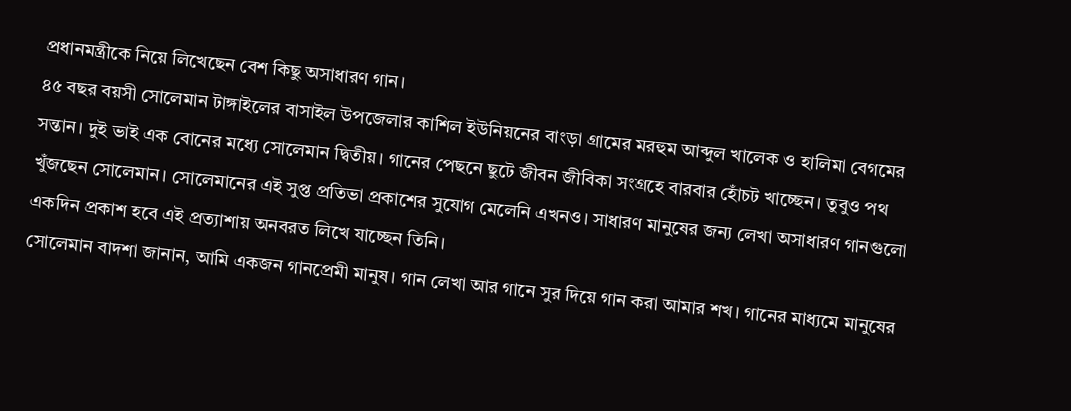প্রধানমন্ত্রীকে নিয়ে লিখেছেন বেশ কিছু অসাধারণ গান।
৪৫ বছর বয়সী সোলেমান টাঙ্গাইলের বাসাইল উপজেলার কাশিল ইউনিয়নের বাংড়া গ্রামের মরহুম আব্দুল খালেক ও হালিমা বেগমের সন্তান। দুই ভাই এক বোনের মধ্যে সোলেমান দ্বিতীয়। গানের পেছনে ছুটে জীবন জীবিকা সংগ্রহে বারবার হোঁচট খাচ্ছেন। তুবুও পথ খুঁজছেন সোলেমান। সোলেমানের এই সুপ্ত প্রতিভা প্রকাশের সুযোগ মেলেনি এখনও। সাধারণ মানুষের জন্য লেখা অসাধারণ গানগুলো একদিন প্রকাশ হবে এই প্রত্যাশায় অনবরত লিখে যাচ্ছেন তিনি।
সোলেমান বাদশা জানান, আমি একজন গানপ্রেমী মানুষ। গান লেখা আর গানে সুর দিয়ে গান করা আমার শখ। গানের মাধ্যমে মানুষের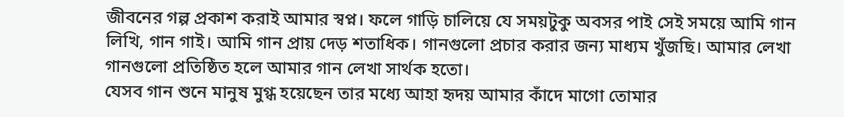জীবনের গল্প প্রকাশ করাই আমার স্বপ্ন। ফলে গাড়ি চালিয়ে যে সময়টুকু অবসর পাই সেই সময়ে আমি গান লিখি, গান গাই। আমি গান প্রায় দেড় শতাধিক। গানগুলো প্রচার করার জন্য মাধ্যম খুঁজছি। আমার লেখা গানগুলো প্রতিষ্ঠিত হলে আমার গান লেখা সার্থক হতো।
যেসব গান শুনে মানুষ মুগ্ধ হয়েছেন তার মধ্যে আহা হৃদয় আমার কাঁদে মাগো তোমার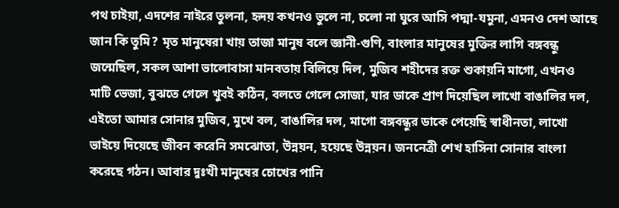পথ চাইয়া, এদশের নাইরে তুলনা, হৃদয় কখনও ভুলে না, চলো না ঘুরে আসি পদ্মা-যমুনা, এমনও দেশ আছে জান কি তুমি? মৃত মানুষেরা খায় তাজা মানুষ বলে জ্ঞানী-গুণি, বাংলার মানুষের মুক্তির লাগি বঙ্গবন্ধু জন্মেছিল, সকল আশা ভালোবাসা মানবতায় বিলিয়ে দিল, মুজিব শহীদের রক্ত শুকায়নি মাগো, এখনও মাটি ভেজা, বুঝতে গেলে খুবই কঠিন, বলতে গেলে সোজা, যার ডাকে প্রাণ দিয়েছিল লাখো বাঙালির দল, এইতো আমার সোনার মুজিব, মুখে বল, বাঙালির দল, মাগো বঙ্গবন্ধুর ডাকে পেয়েছি স্বাধীনতা, লাখো ভাইয়ে দিয়েছে জীবন করেনি সমঝোতা, উন্নয়ন, হয়েছে উন্নয়ন। জননেত্রী শেখ হাসিনা সোনার বাংলা করেছে গঠন। আবার দুঃখী মানুষের চোখের পানি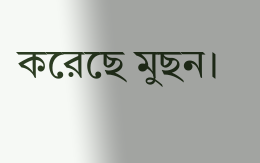করেছে মুছন।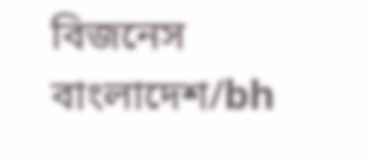বিজনেস বাংলাদেশ/bh